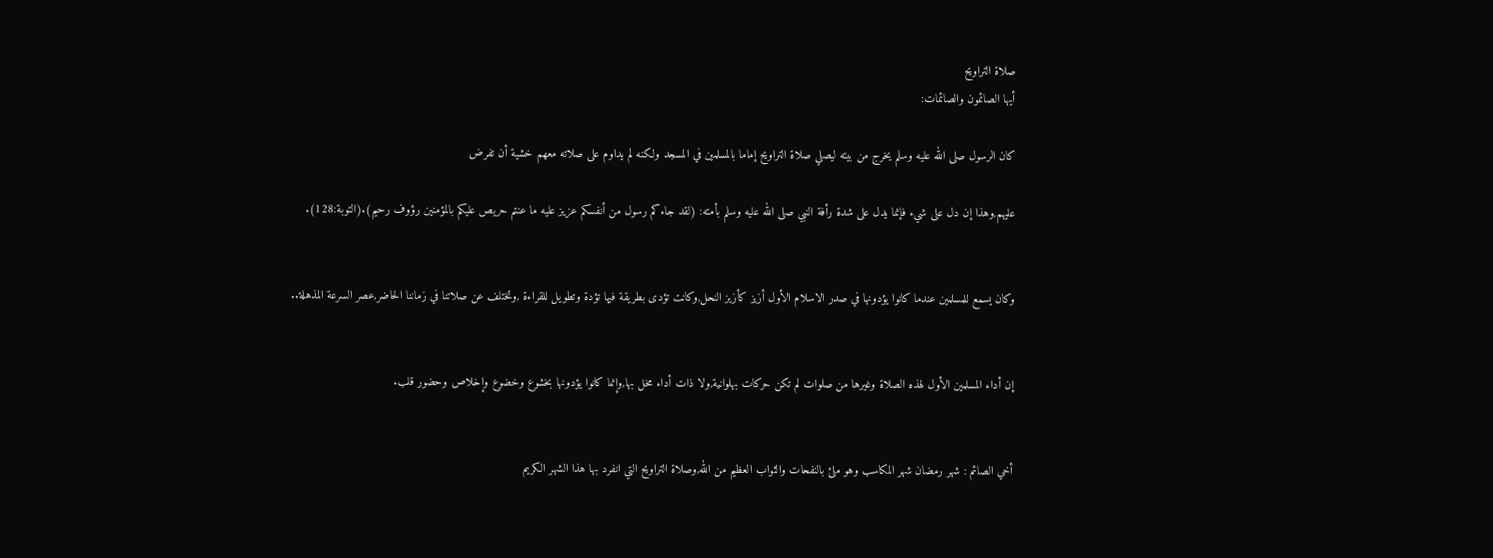صلاة التراويح
أيها الصائمون والصائمات:

كان الرسول صلى الله عليه وسلم يخرج من بيته ليصلي صلاة التراويح إماما بالمسلمين في المسجد ولكنه لم يداوم على صلاته معهم خشية أن تفرض

عليهم,وهذا إن دل على شيء فإنما يدل على شدة رأفة النبي صلى الله عليه وسلم بأمته: (لقد جاءكم رسول من أنفسكم عزيز عليه ما عنتم حريص عليكم بالمؤمنين رؤوف رحيم).(التوبة:128).


وكان يسمع للمسلمين عندما كانوا يؤدونها في صدر الاسلام الأول أزيز كأزيز النحل,وكانت تؤدى بطريقة فيها تؤدة وتطويل للقراءة ,وتختلف عن صلاتنا في زماننا الحاضر,عصر السرعة المذهلة..


إن أداء المسلمين الأول لهذه الصلاة وغيرها من صلوات لم تكن حركات بهلوانية,ولا ذات أداء مخل بها,وإنما كانوا يؤدونها بخشوع وخضوع وإخلاص وحضور قلب.


أخي الصائم : شهر رمضان شهر المكاسب وهو ملئ بالنفحات والثواب العظيم من الله,وصلاة التراويح التي انفرد بها هذا الشهر الكريم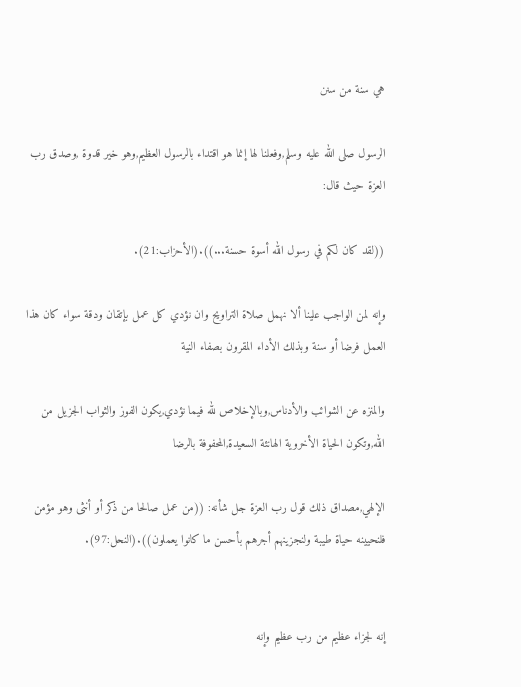هي سنة من سنن

الرسول صلى الله عليه وسلم,وفعلنا لها إنما هو اقتداء بالرسول العظيم,وهو خير قدوة ,وصدق رب العزة حيث قال:

((لقد كان لكم في رسول الله أسوة حسنة...)).(الأحزاب:21).

وإنه لمن الواجب علينا ألا نهمل صلاة التراويح وان نؤدي كل عمل بإتقان ودقة سواء كان هذا العمل فرضا أو سنة وبذلك الأداء المقرون بصفاء النية

والمنزه عن الشوائب والأدناس,وبالإخلاص لله فيما نؤدي,يكون الفوز والثواب الجزيل من الله,وتكون الحياة الأخروية الهانئة السعيدة,المحفوفة بالرضا

الإلهي,مصداق ذلك قول رب العزة جل شأنه: ((من عمل صالحا من ذكر أو أنثى وهو مؤمن فلنحيينه حياة طيبة ولنجزينهم أجرهم بأحسن ما كانوا يعملون)).(النحل:97).


إنه لجزاء عظيم من رب عظيم وإنه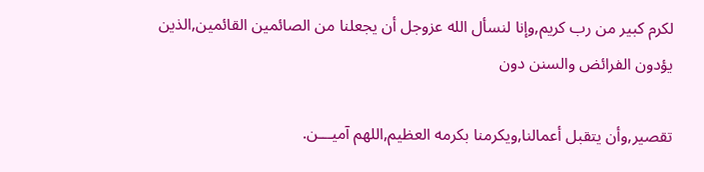لكرم كبير من رب كريم,وإنا لنسأل الله عزوجل أن يجعلنا من الصائمين القائمين,الذين يؤدون الفرائض والسنن دون

تقصير,وأن يتقبل أعمالنا,ويكرمنا بكرمه العظيم,اللهم آميـــن.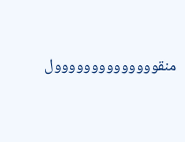منقوووووووووووووول